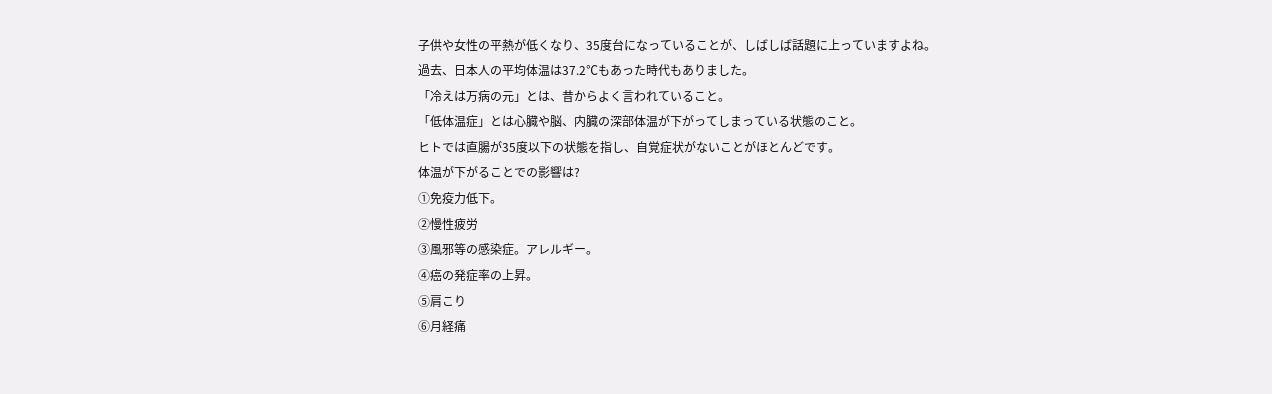子供や女性の平熱が低くなり、35度台になっていることが、しばしば話題に上っていますよね。
過去、日本人の平均体温は37.2℃もあった時代もありました。
「冷えは万病の元」とは、昔からよく言われていること。
「低体温症」とは心臓や脳、内臓の深部体温が下がってしまっている状態のこと。
ヒトでは直腸が35度以下の状態を指し、自覚症状がないことがほとんどです。
体温が下がることでの影響は?
①免疫力低下。
②慢性疲労
③風邪等の感染症。アレルギー。
④癌の発症率の上昇。
⑤肩こり
⑥月経痛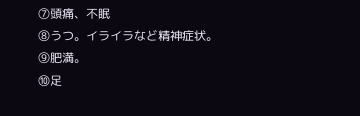⑦頭痛、不眠
⑧うつ。イライラなど精神症状。
⑨肥満。
⑩足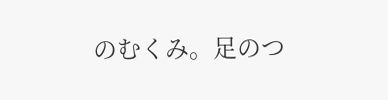のむくみ。足のつ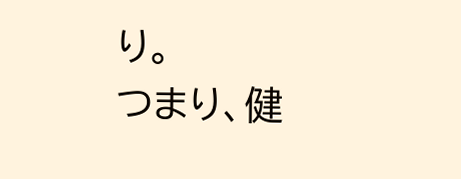り。
つまり、健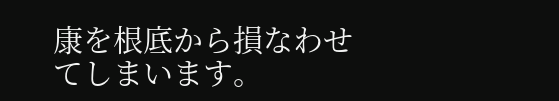康を根底から損なわせてしまいます。